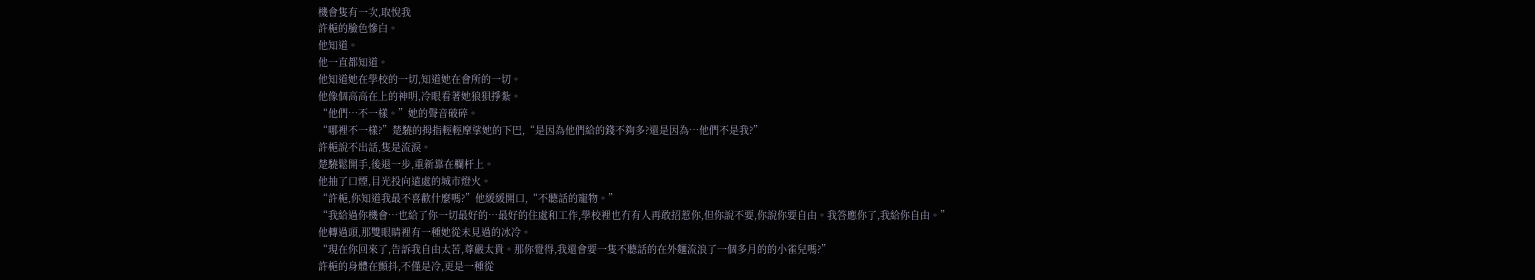機會隻有一次,取悅我
許梔的臉色慘白。
他知道。
他一直都知道。
他知道她在學校的一切,知道她在會所的一切。
他像個高高在上的神明,冷眼看著她狼狽掙紮。
“他們…不一樣。”她的聲音破碎。
“哪裡不一樣?”楚驍的拇指輕輕摩挲她的下巴,“是因為他們給的錢不夠多?還是因為…他們不是我?”
許梔說不出話,隻是流淚。
楚驍鬆開手,後退一步,重新靠在欄杆上。
他抽了口煙,目光投向遠處的城市燈火。
“許梔,你知道我最不喜歡什麼嗎?”他緩緩開口,“不聽話的寵物。”
“我給過你機會…也給了你一切最好的…最好的住處和工作,學校裡也冇有人再敢招惹你,但你說不要,你說你要自由。我答應你了,我給你自由。”
他轉過頭,那雙眼睛裡有一種她從未見過的冰冷。
“現在你回來了,告訴我自由太苦,尊嚴太貴。那你覺得,我還會要一隻不聽話的在外麵流浪了一個多月的的小雀兒嗎?”
許梔的身體在顫抖,不僅是冷,更是一種從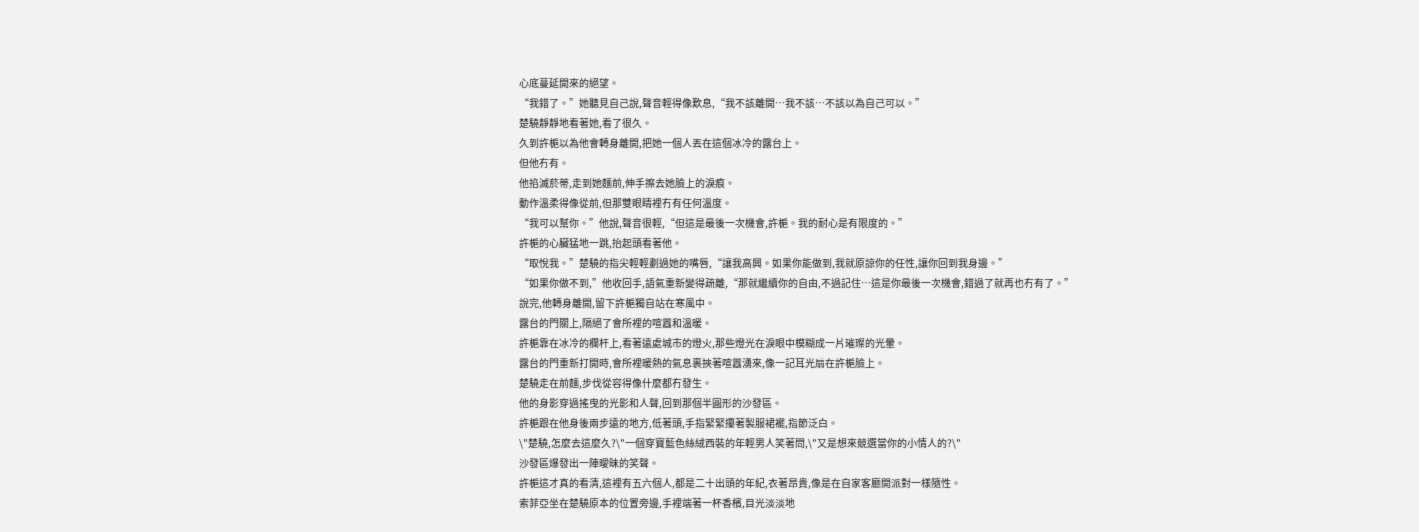心底蔓延開來的絕望。
“我錯了。”她聽見自己說,聲音輕得像歎息,“我不該離開…我不該…不該以為自己可以。”
楚驍靜靜地看著她,看了很久。
久到許梔以為他會轉身離開,把她一個人丟在這個冰冷的露台上。
但他冇有。
他掐滅菸蒂,走到她麵前,伸手擦去她臉上的淚痕。
動作溫柔得像從前,但那雙眼睛裡冇有任何溫度。
“我可以幫你。”他說,聲音很輕,“但這是最後一次機會,許梔。我的耐心是有限度的。”
許梔的心臟猛地一跳,抬起頭看著他。
“取悅我。”楚驍的指尖輕輕劃過她的嘴唇,“讓我高興。如果你能做到,我就原諒你的任性,讓你回到我身邊。”
“如果你做不到,”他收回手,語氣重新變得疏離,“那就繼續你的自由,不過記住…這是你最後一次機會,錯過了就再也冇有了。”
說完,他轉身離開,留下許梔獨自站在寒風中。
露台的門關上,隔絕了會所裡的喧囂和溫暖。
許梔靠在冰冷的欄杆上,看著遠處城市的燈火,那些燈光在淚眼中模糊成一片璀璨的光暈。
露台的門重新打開時,會所裡暖熱的氣息裹挾著喧囂湧來,像一記耳光扇在許梔臉上。
楚驍走在前麵,步伐從容得像什麼都冇發生。
他的身影穿過搖曳的光影和人聲,回到那個半圓形的沙發區。
許梔跟在他身後兩步遠的地方,低著頭,手指緊緊攥著製服裙襬,指節泛白。
\"楚驍,怎麼去這麼久?\"一個穿寶藍色絲絨西裝的年輕男人笑著問,\"又是想來競選當你的小情人的?\"
沙發區爆發出一陣曖昧的笑聲。
許梔這才真的看清,這裡有五六個人,都是二十出頭的年紀,衣著昂貴,像是在自家客廳開派對一樣隨性。
索菲亞坐在楚驍原本的位置旁邊,手裡端著一杯香檳,目光淡淡地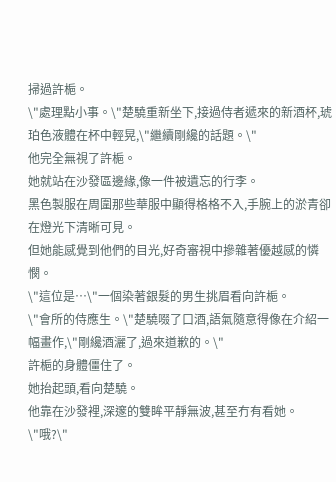掃過許梔。
\"處理點小事。\"楚驍重新坐下,接過侍者遞來的新酒杯,琥珀色液體在杯中輕晃,\"繼續剛纔的話題。\"
他完全無視了許梔。
她就站在沙發區邊緣,像一件被遺忘的行李。
黑色製服在周圍那些華服中顯得格格不入,手腕上的淤青卻在燈光下清晰可見。
但她能感覺到他們的目光,好奇審視中摻雜著優越感的憐憫。
\"這位是…\"一個染著銀髮的男生挑眉看向許梔。
\"會所的侍應生。\"楚驍啜了口酒,語氣隨意得像在介紹一幅畫作,\"剛纔酒灑了,過來道歉的。\"
許梔的身體僵住了。
她抬起頭,看向楚驍。
他靠在沙發裡,深邃的雙眸平靜無波,甚至冇有看她。
\"哦?\"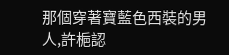那個穿著寶藍色西裝的男人,許梔認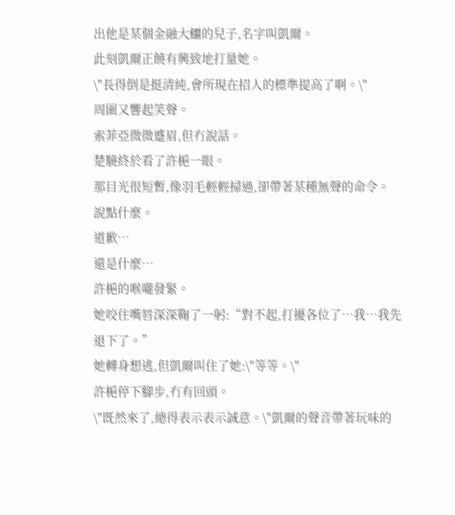出他是某個金融大鱷的兒子,名字叫凱爾。
此刻凱爾正饒有興致地打量她。
\"長得倒是挺清純,會所現在招人的標準提高了啊。\"
周圍又響起笑聲。
索菲亞微微蹙眉,但冇說話。
楚驍終於看了許梔一眼。
那目光很短暫,像羽毛輕輕掃過,卻帶著某種無聲的命令。
說點什麼。
道歉…
還是什麼…
許梔的喉嚨發緊。
她咬住嘴唇深深鞠了一躬:“對不起,打擾各位了…我…我先退下了。”
她轉身想逃,但凱爾叫住了她:\"等等。\"
許梔停下腳步,冇有回頭。
\"既然來了,總得表示表示誠意。\"凱爾的聲音帶著玩味的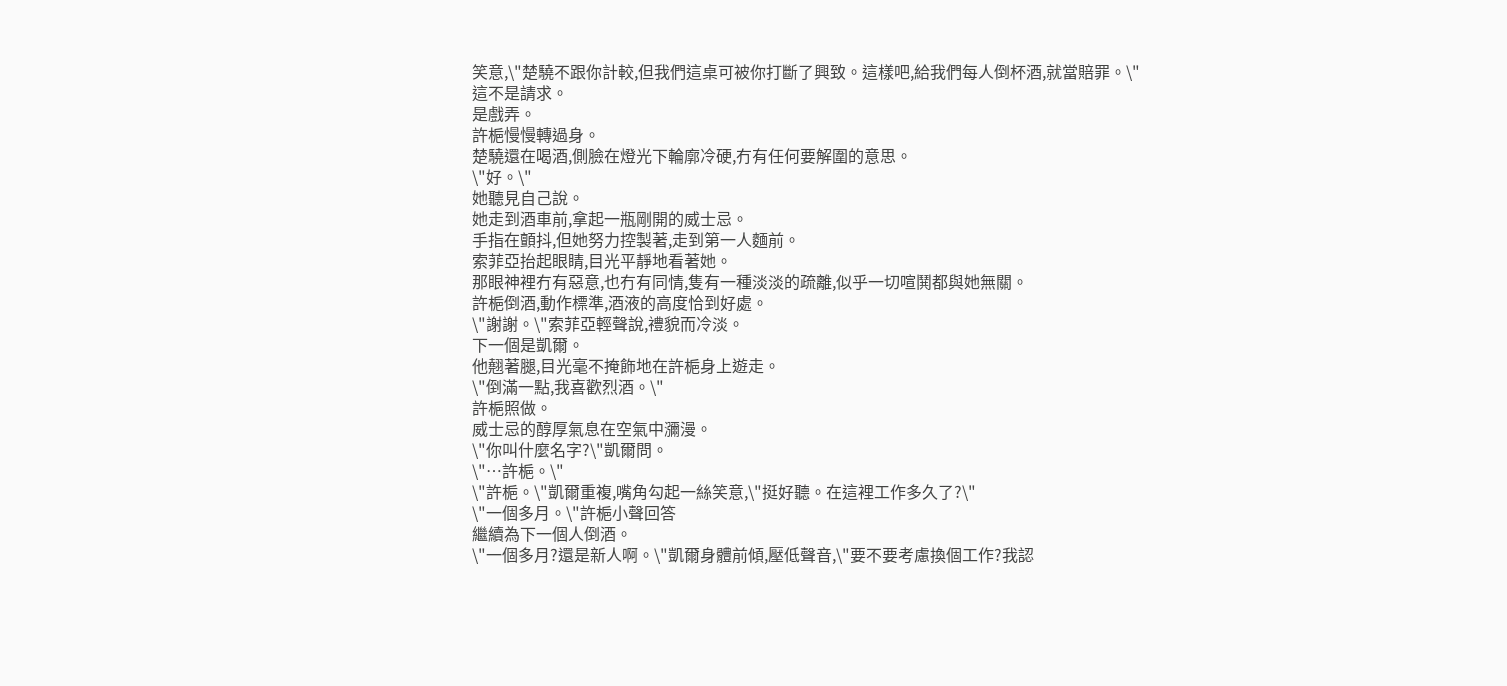笑意,\"楚驍不跟你計較,但我們這桌可被你打斷了興致。這樣吧,給我們每人倒杯酒,就當賠罪。\"
這不是請求。
是戲弄。
許梔慢慢轉過身。
楚驍還在喝酒,側臉在燈光下輪廓冷硬,冇有任何要解圍的意思。
\"好。\"
她聽見自己說。
她走到酒車前,拿起一瓶剛開的威士忌。
手指在顫抖,但她努力控製著,走到第一人麵前。
索菲亞抬起眼睛,目光平靜地看著她。
那眼神裡冇有惡意,也冇有同情,隻有一種淡淡的疏離,似乎一切喧鬨都與她無關。
許梔倒酒,動作標準,酒液的高度恰到好處。
\"謝謝。\"索菲亞輕聲說,禮貌而冷淡。
下一個是凱爾。
他翹著腿,目光毫不掩飾地在許梔身上遊走。
\"倒滿一點,我喜歡烈酒。\"
許梔照做。
威士忌的醇厚氣息在空氣中瀰漫。
\"你叫什麼名字?\"凱爾問。
\"…許梔。\"
\"許梔。\"凱爾重複,嘴角勾起一絲笑意,\"挺好聽。在這裡工作多久了?\"
\"一個多月。\"許梔小聲回答
繼續為下一個人倒酒。
\"一個多月?還是新人啊。\"凱爾身體前傾,壓低聲音,\"要不要考慮換個工作?我認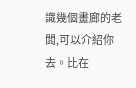識幾個畫廊的老闆,可以介紹你去。比在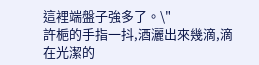這裡端盤子強多了。\"
許梔的手指一抖,酒灑出來幾滴,滴在光潔的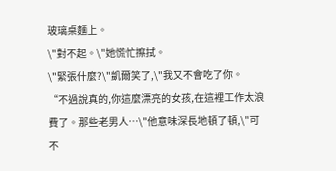玻璃桌麵上。
\"對不起。\"她慌忙擦拭。
\"緊張什麼?\"凱爾笑了,\"我又不會吃了你。
“不過說真的,你這麼漂亮的女孩,在這裡工作太浪費了。那些老男人…\"他意味深長地頓了頓,\"可不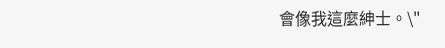會像我這麼紳士。\"